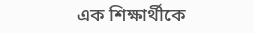এক শিক্ষার্থীকে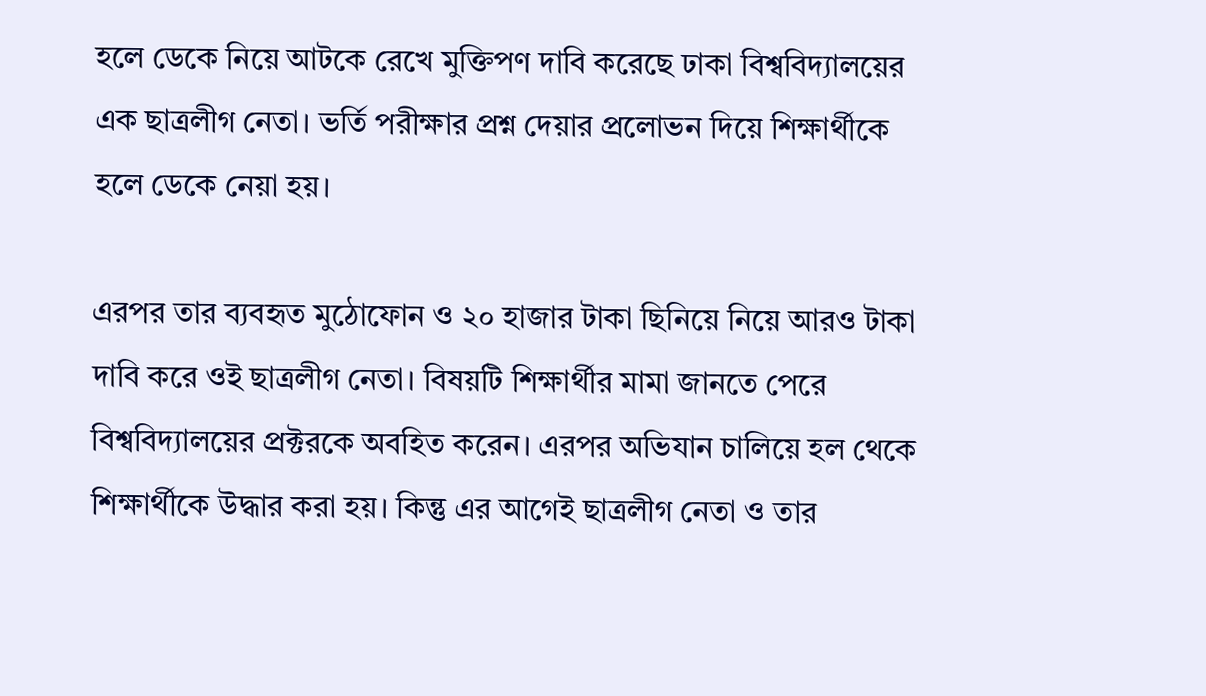হলে ডেকে নিয়ে আটকে রেখে মুক্তিপণ দাবি করেছে ঢাকা বিশ্ববিদ্যালয়ের এক ছাত্রলীগ নেতা। ভর্তি পরীক্ষার প্রশ্ন দেয়ার প্রলোভন দিয়ে শিক্ষার্থীকে হলে ডেকে নেয়া হয়।

এরপর তার ব্যবহৃত মুঠোফোন ও ২০ হাজার টাকা ছিনিয়ে নিয়ে আরও টাকা দাবি করে ওই ছাত্রলীগ নেতা। বিষয়টি শিক্ষার্থীর মামা জানতে পেরে বিশ্ববিদ্যালয়ের প্রক্টরকে অবহিত করেন। এরপর অভিযান চালিয়ে হল থেকে শিক্ষার্থীকে উদ্ধার করা হয়। কিন্তু এর আগেই ছাত্রলীগ নেতা ও তার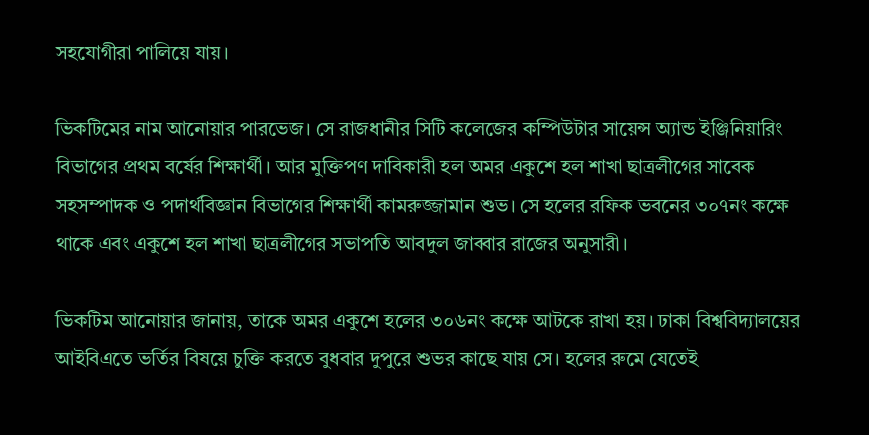সহযোগীরা পালিয়ে যায়।

ভিকটিমের নাম আনোয়ার পারভেজ। সে রাজধানীর সিটি কলেজের কম্পিউটার সায়েন্স অ্যান্ড ইঞ্জিনিয়ারিং বিভাগের প্রথম বর্ষের শিক্ষার্থী। আর মুক্তিপণ দাবিকারী হল অমর একুশে হল শাখা ছাত্রলীগের সাবেক সহসম্পাদক ও পদার্থবিজ্ঞান বিভাগের শিক্ষার্থী কামরুজ্জামান শুভ। সে হলের রফিক ভবনের ৩০৭নং কক্ষে থাকে এবং একুশে হল শাখা ছাত্রলীগের সভাপতি আবদুল জাব্বার রাজের অনুসারী।

ভিকটিম আনোয়ার জানায়, তাকে অমর একুশে হলের ৩০৬নং কক্ষে আটকে রাখা হয়। ঢাকা বিশ্ববিদ্যালয়ের আইবিএতে ভর্তির বিষয়ে চুক্তি করতে বুধবার দুপুরে শুভর কাছে যায় সে। হলের রুমে যেতেই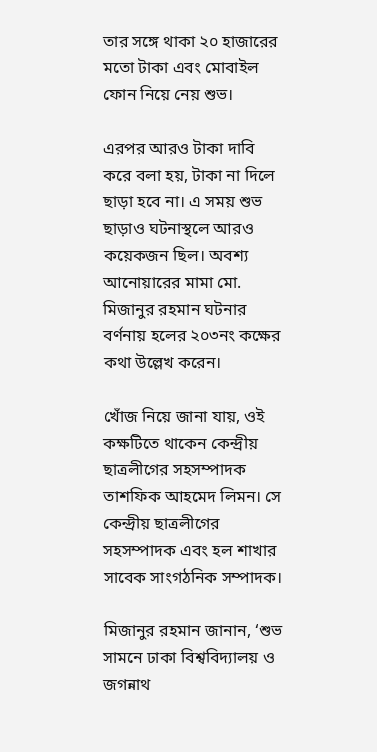তার সঙ্গে থাকা ২০ হাজারের মতো টাকা এবং মোবাইল ফোন নিয়ে নেয় শুভ।

এরপর আরও টাকা দাবি করে বলা হয়, টাকা না দিলে ছাড়া হবে না। এ সময় শুভ ছাড়াও ঘটনাস্থলে আরও কয়েকজন ছিল। অবশ্য আনোয়ারের মামা মো. মিজানুর রহমান ঘটনার বর্ণনায় হলের ২০৩নং কক্ষের কথা উল্লেখ করেন।

খোঁজ নিয়ে জানা যায়, ওই কক্ষটিতে থাকেন কেন্দ্রীয় ছাত্রলীগের সহসম্পাদক তাশফিক আহমেদ লিমন। সে কেন্দ্রীয় ছাত্রলীগের সহসম্পাদক এবং হল শাখার সাবেক সাংগঠনিক সম্পাদক।

মিজানুর রহমান জানান, ‘শুভ সামনে ঢাকা বিশ্ববিদ্যালয় ও জগন্নাথ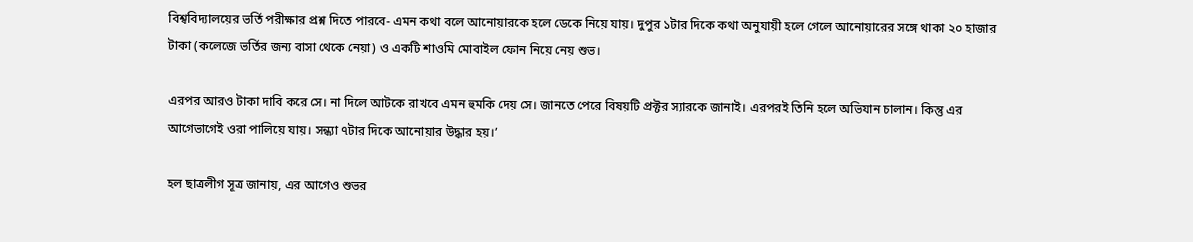বিশ্ববিদ্যালয়ের ভর্তি পরীক্ষার প্রশ্ন দিতে পারবে- এমন কথা বলে আনোয়ারকে হলে ডেকে নিয়ে যায়। দুপুর ১টার দিকে কথা অনুযায়ী হলে গেলে আনোয়ারের সঙ্গে থাকা ২০ হাজার টাকা (কলেজে ভর্তির জন্য বাসা থেকে নেয়া) ও একটি শাওমি মোবাইল ফোন নিয়ে নেয় শুভ।

এরপর আরও টাকা দাবি করে সে। না দিলে আটকে রাখবে এমন হুমকি দেয় সে। জানতে পেরে বিষয়টি প্রক্টর স্যারকে জানাই। এরপরই তিনি হলে অভিযান চালান। কিন্তু এর আগেভাগেই ওরা পালিয়ে যায়। সন্ধ্যা ৭টার দিকে আনোয়ার উদ্ধার হয়।’

হল ছাত্রলীগ সূত্র জানায়, এর আগেও শুভর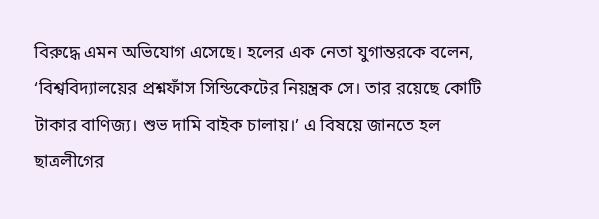বিরুদ্ধে এমন অভিযোগ এসেছে। হলের এক নেতা যুগান্তরকে বলেন, ‘বিশ্ববিদ্যালয়ের প্রশ্নফাঁস সিন্ডিকেটের নিয়ন্ত্রক সে। তার রয়েছে কোটি টাকার বাণিজ্য। শুভ দামি বাইক চালায়।’ এ বিষয়ে জানতে হল ছাত্রলীগের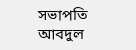সভাপতি আবদুল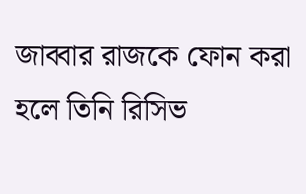জাব্বার রাজকে ফোন করা হলে তিনি রিসিভ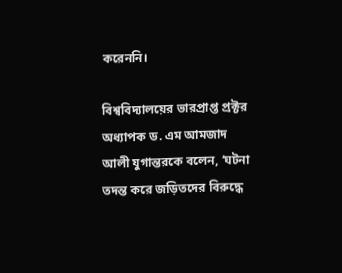করেননি।

বিশ্ববিদ্যালয়ের ভারপ্রাপ্ত প্রক্টর অধ্যাপক ড. এম আমজাদ আলী যুগান্তরকে বলেন, ‘ঘটনা তদন্ত করে জড়িতদের বিরুদ্ধে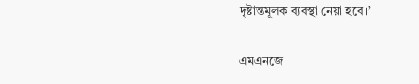দৃষ্টান্তমূলক ব্যবস্থা নেয়া হবে।’

এমএনজে